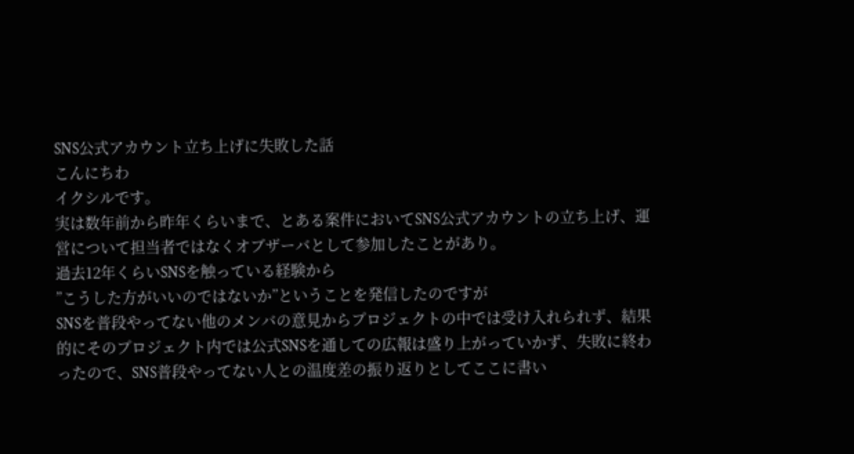SNS公式アカウント立ち上げに失敗した話
こんにちわ
イクシルです。
実は数年前から昨年くらいまで、とある案件においてSNS公式アカウントの立ち上げ、運営について担当者ではなくオブザーバとして参加したことがあり。
過去12年くらいSNSを触っている経験から
”こうした方がいいのではないか”ということを発信したのですが
SNSを普段やってない他のメンバの意見からプロジェクトの中では受け入れられず、結果的にそのプロジェクト内では公式SNSを通しての広報は盛り上がっていかず、失敗に終わったので、SNS普段やってない人との温度差の振り返りとしてここに書い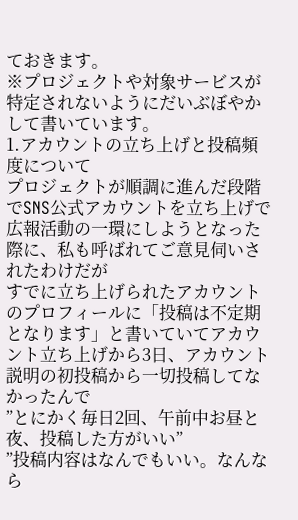ておきます。
※プロジェクトや対象サービスが特定されないようにだいぶぼやかして書いています。
1.アカウントの立ち上げと投稿頻度について
プロジェクトが順調に進んだ段階でSNS公式アカウントを立ち上げで広報活動の一環にしようとなった際に、私も呼ばれてご意見伺いされたわけだが
すでに立ち上げられたアカウントのプロフィールに「投稿は不定期となります」と書いていてアカウント立ち上げから3日、アカウント説明の初投稿から一切投稿してなかったんで
”とにかく毎日2回、午前中お昼と夜、投稿した方がいい”
”投稿内容はなんでもいい。なんなら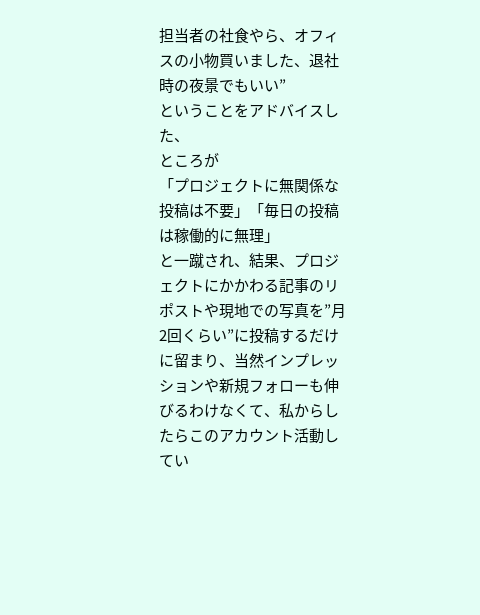担当者の社食やら、オフィスの小物買いました、退社時の夜景でもいい”
ということをアドバイスした、
ところが
「プロジェクトに無関係な投稿は不要」「毎日の投稿は稼働的に無理」
と一蹴され、結果、プロジェクトにかかわる記事のリポストや現地での写真を”月2回くらい”に投稿するだけに留まり、当然インプレッションや新規フォローも伸びるわけなくて、私からしたらこのアカウント活動してい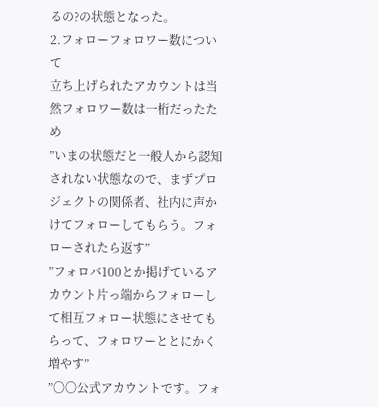るの?の状態となった。
2.フォローフォロワー数について
立ち上げられたアカウントは当然フォロワー数は一桁だったため
”いまの状態だと一般人から認知されない状態なので、まずプロジェクトの関係者、社内に声かけてフォローしてもらう。フォローされたら返す”
”フォロバ100とか掲げているアカウント片っ端からフォローして相互フォロー状態にさせてもらって、フォロワーととにかく増やす”
”〇〇公式アカウントです。フォ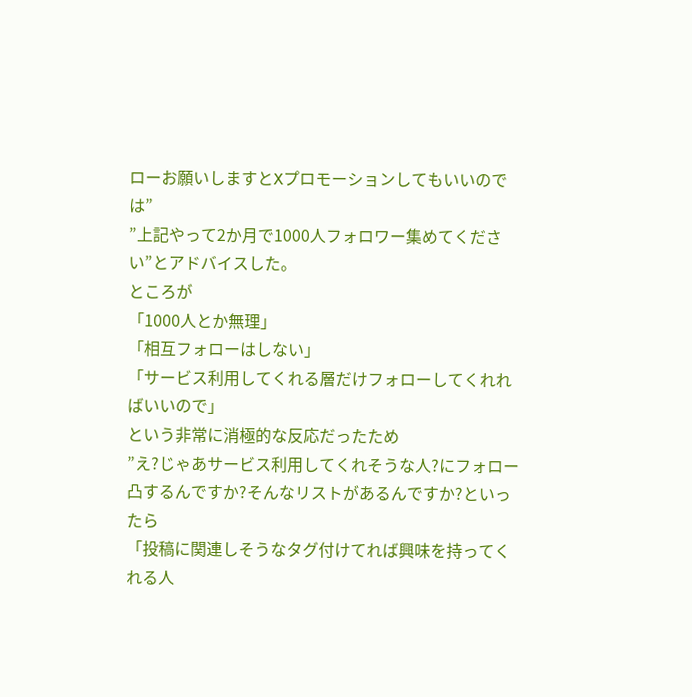ローお願いしますとXプロモーションしてもいいのでは”
”上記やって2か月で1000人フォロワー集めてください”とアドバイスした。
ところが
「1000人とか無理」
「相互フォローはしない」
「サービス利用してくれる層だけフォローしてくれればいいので」
という非常に消極的な反応だったため
”え?じゃあサービス利用してくれそうな人?にフォロー凸するんですか?そんなリストがあるんですか?といったら
「投稿に関連しそうなタグ付けてれば興味を持ってくれる人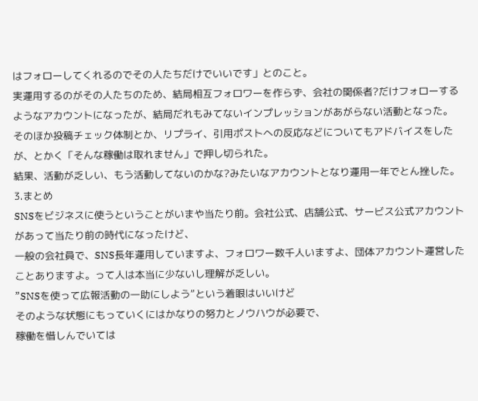はフォローしてくれるのでその人たちだけでいいです」とのこと。
実運用するのがその人たちのため、結局相互フォロワーを作らず、会社の関係者?だけフォローするようなアカウントになったが、結局だれもみてないインプレッションがあがらない活動となった。
そのほか投稿チェック体制とか、リプライ、引用ポストへの反応などについてもアドバイスをしたが、とかく「そんな稼働は取れません」で押し切られた。
結果、活動が乏しい、もう活動してないのかな?みたいなアカウントとなり運用一年でとん挫した。
3.まとめ
SNSをビジネスに使うということがいまや当たり前。会社公式、店舗公式、サービス公式アカウントがあって当たり前の時代になったけど、
一般の会社員で、SNS長年運用していますよ、フォロワー数千人いますよ、団体アカウント運営したことありますよ。って人は本当に少ないし理解が乏しい。
”SNSを使って広報活動の一助にしよう”という着眼はいいけど
そのような状態にもっていくにはかなりの努力とノウハウが必要で、
稼働を惜しんでいては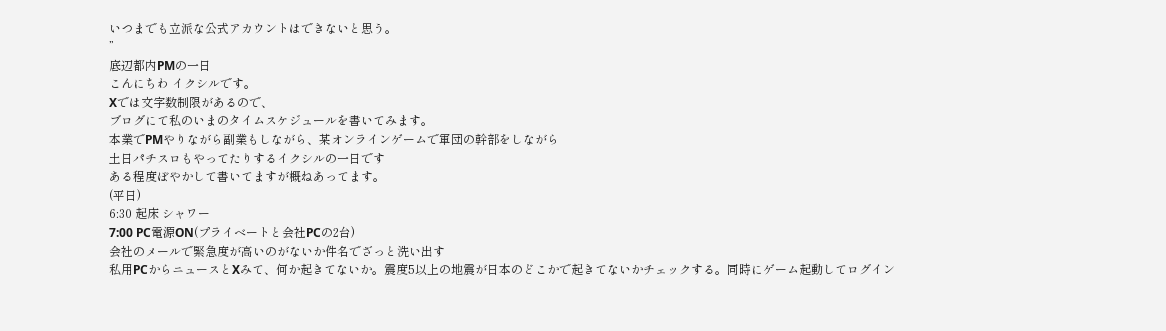いつまでも立派な公式アカウントはできないと思う。
”
底辺都内PMの一日
こんにちわ イクシルです。
Xでは文字数制限があるので、
ブログにて私のいまのタイムスケジュールを書いてみます。
本業でPMやりながら副業もしながら、某オンラインゲームで軍団の幹部をしながら
土日パチスロもやってたりするイクシルの一日です
ある程度ぼやかして書いてますが概ねあってます。
(平日)
6:30 起床 シャワー
7:00 PC電源ON(プライベートと会社PCの2台)
会社のメールで緊急度が高いのがないか件名でざっと洗い出す
私用PCからニュースとXみて、何か起きてないか。震度5以上の地震が日本のどこかで起きてないかチェックする。同時にゲーム起動してログイン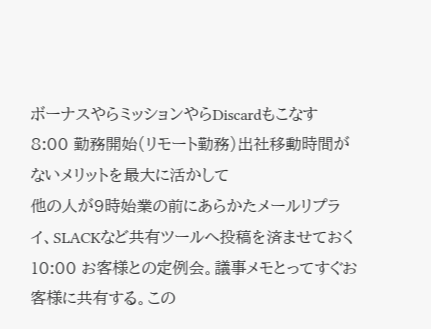ボーナスやらミッションやらDiscardもこなす
8:00 勤務開始(リモート勤務)出社移動時間がないメリットを最大に活かして
他の人が9時始業の前にあらかたメールリプライ、SLACKなど共有ツールへ投稿を済ませておく
10:00 お客様との定例会。議事メモとってすぐお客様に共有する。この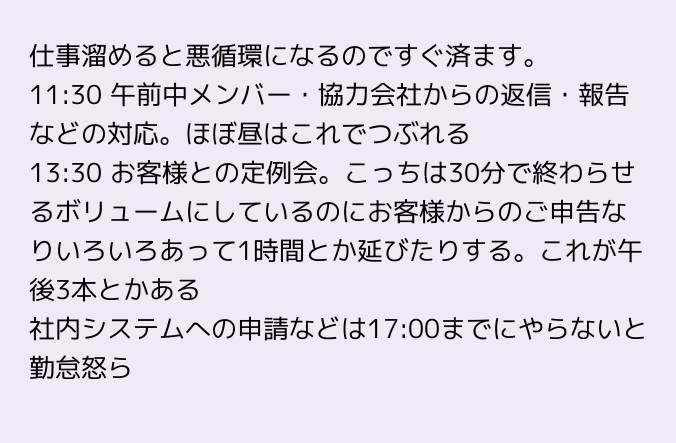仕事溜めると悪循環になるのですぐ済ます。
11:30 午前中メンバー・協力会社からの返信・報告などの対応。ほぼ昼はこれでつぶれる
13:30 お客様との定例会。こっちは30分で終わらせるボリュームにしているのにお客様からのご申告なりいろいろあって1時間とか延びたりする。これが午後3本とかある
社内システムへの申請などは17:00までにやらないと勤怠怒ら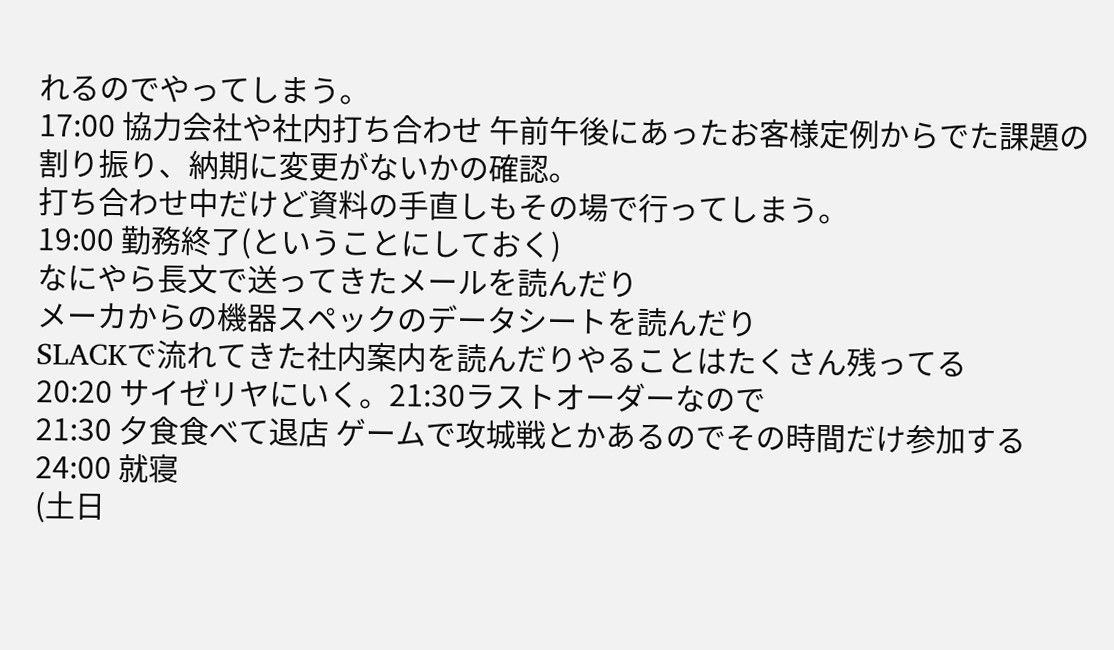れるのでやってしまう。
17:00 協力会社や社内打ち合わせ 午前午後にあったお客様定例からでた課題の割り振り、納期に変更がないかの確認。
打ち合わせ中だけど資料の手直しもその場で行ってしまう。
19:00 勤務終了(ということにしておく)
なにやら長文で送ってきたメールを読んだり
メーカからの機器スペックのデータシートを読んだり
SLACKで流れてきた社内案内を読んだりやることはたくさん残ってる
20:20 サイゼリヤにいく。21:30ラストオーダーなので
21:30 夕食食べて退店 ゲームで攻城戦とかあるのでその時間だけ参加する
24:00 就寝
(土日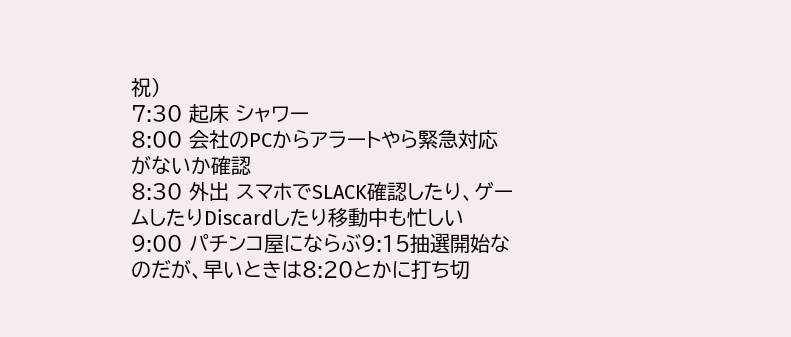祝)
7:30 起床 シャワー
8:00 会社のPCからアラートやら緊急対応がないか確認
8:30 外出 スマホでSLACK確認したり、ゲームしたりDiscardしたり移動中も忙しい
9:00 パチンコ屋にならぶ9:15抽選開始なのだが、早いときは8:20とかに打ち切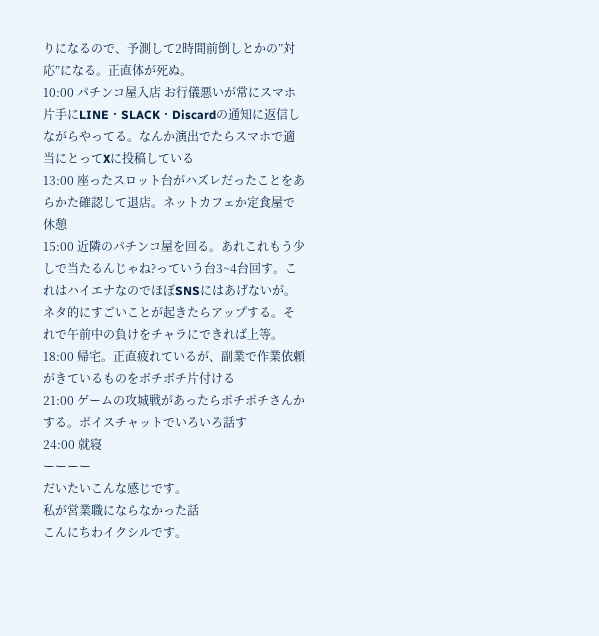りになるので、予測して2時間前倒しとかの”対応”になる。正直体が死ぬ。
10:00 パチンコ屋入店 お行儀悪いが常にスマホ片手にLINE・SLACK・Discardの通知に返信しながらやってる。なんか演出でたらスマホで適当にとってXに投稿している
13:00 座ったスロット台がハズレだったことをあらかた確認して退店。ネットカフェか定食屋で休憩
15:00 近隣のパチンコ屋を回る。あれこれもう少しで当たるんじゃね?っていう台3~4台回す。これはハイエナなのでほぼSNSにはあげないが。ネタ的にすごいことが起きたらアップする。それで午前中の負けをチャラにできれば上等。
18:00 帰宅。正直疲れているが、副業で作業依頼がきているものをボチボチ片付ける
21:00 ゲームの攻城戦があったらポチポチさんかする。ボイスチャットでいろいろ話す
24:00 就寝
ーーーー
だいたいこんな感じです。
私が営業職にならなかった話
こんにちわイクシルです。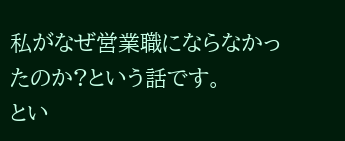私がなぜ営業職にならなかったのか?という話です。
とい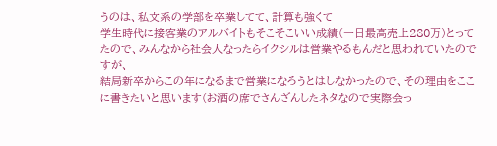うのは、私文系の学部を卒業してて、計算も強くて
学生時代に接客業のアルバイトもそこそこいい成績(一日最高売上280万)とってたので、みんなから社会人なったらイクシルは営業やるもんだと思われていたのですが、
結局新卒からこの年になるまで営業になろうとはしなかったので、その理由をここに書きたいと思います(お酒の席でさんざんしたネタなので実際会っ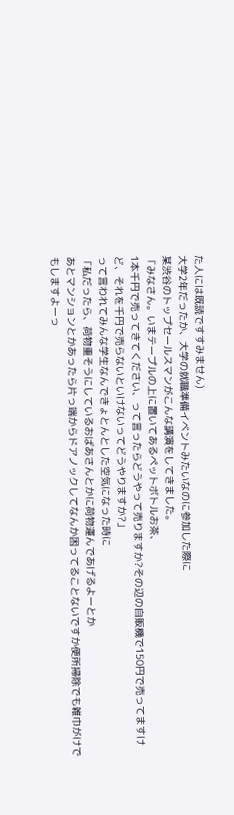た人には既読ですすみません)
大学2年だったか、大学の就職準備イベントみたいなのに参加した際に
某渋谷のトップセールスマンがこんな講演をしてきました。
「みなさん。いまテープルの上に置いてあるペットボトルお茶、
1本千円で売ってきてください、って言ったらどうやって売りますか?その辺の自販機で150円で売ってますけど、それを千円で売らないといけないってどうやりますか?」
って言われてみんな学生なんできょとんとした空気になった時に
「私だったら、荷物重そうにしているおばあさんとかに荷物運んであげるよーとか
あとマンションとかあったら片っ端からドアノックしてなんか困ってることないですか便所掃除でも雑巾がけでもしますよーっ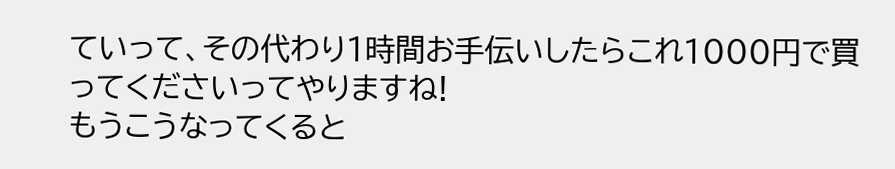ていって、その代わり1時間お手伝いしたらこれ1000円で買ってくださいってやりますね!
もうこうなってくると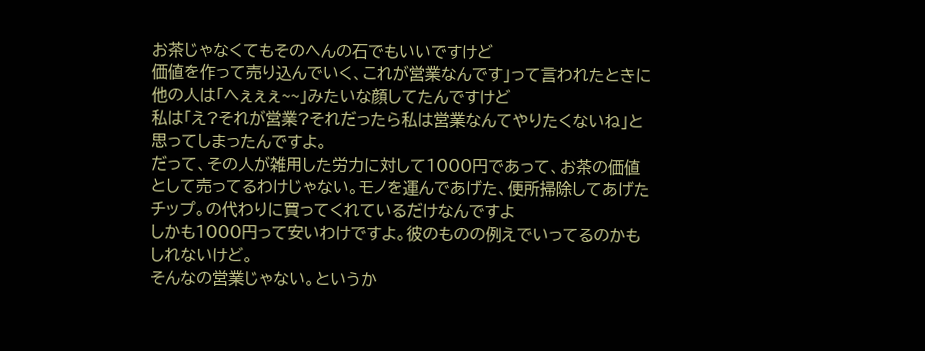お茶じゃなくてもそのへんの石でもいいですけど
価値を作って売り込んでいく、これが営業なんです」って言われたときに
他の人は「へぇぇぇ~~」みたいな顔してたんですけど
私は「え?それが営業?それだったら私は営業なんてやりたくないね」と思ってしまったんですよ。
だって、その人が雑用した労力に対して1000円であって、お茶の価値として売ってるわけじゃない。モノを運んであげた、便所掃除してあげたチップ。の代わりに買ってくれているだけなんですよ
しかも1000円って安いわけですよ。彼のものの例えでいってるのかもしれないけど。
そんなの営業じゃない。というか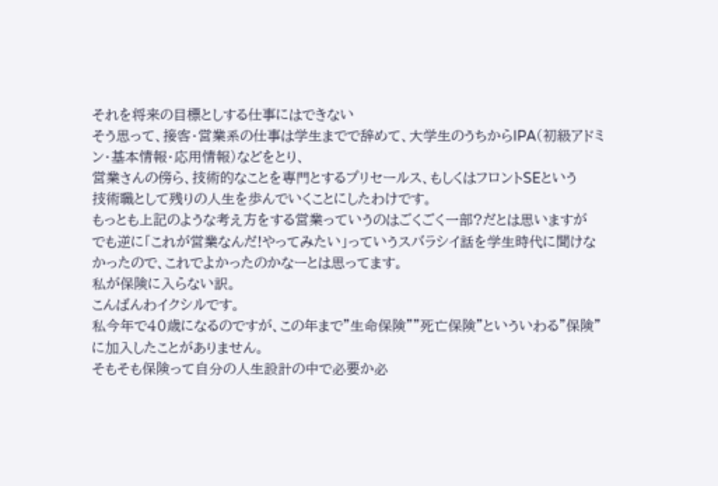それを将来の目標としする仕事にはできない
そう思って、接客・営業系の仕事は学生までで辞めて、大学生のうちからIPA(初級アドミン・基本情報・応用情報)などをとり、
営業さんの傍ら、技術的なことを専門とするプリセールス、もしくはフロントSEという
技術職として残りの人生を歩んでいくことにしたわけです。
もっとも上記のような考え方をする営業っていうのはごくごく一部?だとは思いますが
でも逆に「これが営業なんだ!やってみたい」っていうスバラシイ話を学生時代に聞けなかったので、これでよかったのかなーとは思ってます。
私が保険に入らない訳。
こんばんわイクシルです。
私今年で40歳になるのですが、この年まで”生命保険””死亡保険”といういわる”保険”に加入したことがありません。
そもそも保険って自分の人生設計の中で必要か必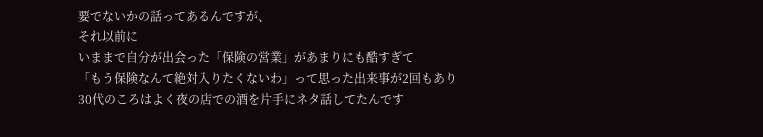要でないかの話ってあるんですが、
それ以前に
いままで自分が出会った「保険の営業」があまりにも酷すぎて
「もう保険なんて絶対入りたくないわ」って思った出来事が2回もあり
30代のころはよく夜の店での酒を片手にネタ話してたんです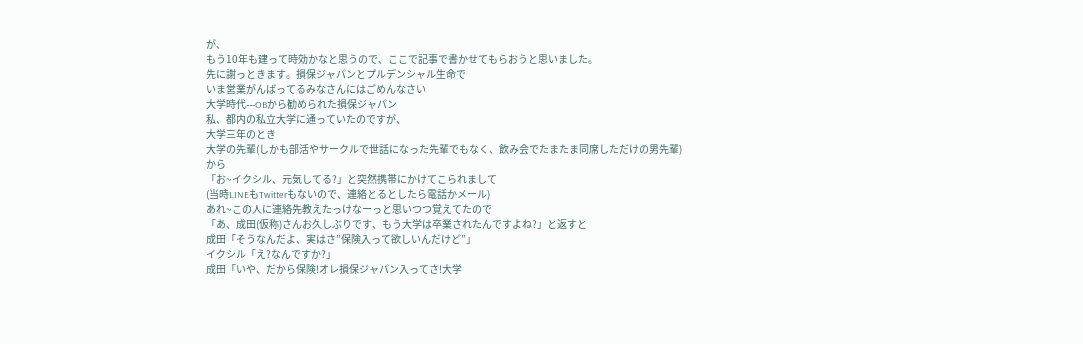が、
もう10年も建って時効かなと思うので、ここで記事で書かせてもらおうと思いました。
先に謝っときます。損保ジャパンとプルデンシャル生命で
いま営業がんばってるみなさんにはごめんなさい
大学時代---OBから勧められた損保ジャパン
私、都内の私立大学に通っていたのですが、
大学三年のとき
大学の先輩(しかも部活やサークルで世話になった先輩でもなく、飲み会でたまたま同席しただけの男先輩)から
「お~イクシル、元気してる?」と突然携帯にかけてこられまして
(当時LINEもTwitterもないので、連絡とるとしたら電話かメール)
あれ~この人に連絡先教えたっけなーっと思いつつ覚えてたので
「あ、成田(仮称)さんお久しぶりです、もう大学は卒業されたんですよね?」と返すと
成田「そうなんだよ、実はさ”保険入って欲しいんだけど”」
イクシル「え?なんですか?」
成田「いや、だから保険!オレ損保ジャパン入ってさ!大学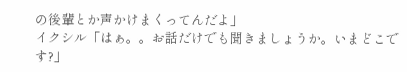の後輩とか声かけまくってんだよ」
イクシル「はぁ。。お話だけでも聞きましょうか。いまどこです?」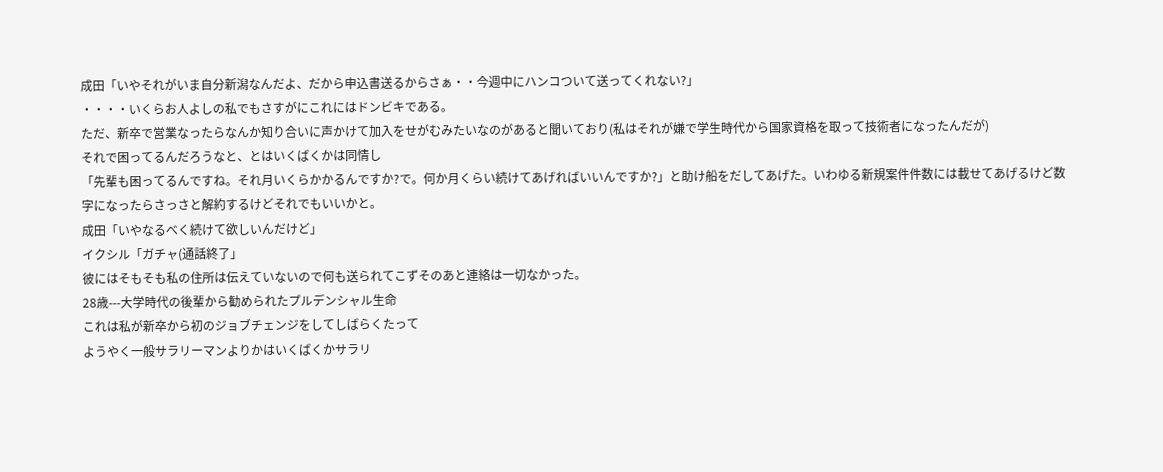成田「いやそれがいま自分新潟なんだよ、だから申込書送るからさぁ・・今週中にハンコついて送ってくれない?」
・・・・いくらお人よしの私でもさすがにこれにはドンビキである。
ただ、新卒で営業なったらなんか知り合いに声かけて加入をせがむみたいなのがあると聞いており(私はそれが嫌で学生時代から国家資格を取って技術者になったんだが)
それで困ってるんだろうなと、とはいくばくかは同情し
「先輩も困ってるんですね。それ月いくらかかるんですか?で。何か月くらい続けてあげればいいんですか?」と助け船をだしてあげた。いわゆる新規案件件数には載せてあげるけど数字になったらさっさと解約するけどそれでもいいかと。
成田「いやなるべく続けて欲しいんだけど」
イクシル「ガチャ(通話終了」
彼にはそもそも私の住所は伝えていないので何も送られてこずそのあと連絡は一切なかった。
28歳---大学時代の後輩から勧められたプルデンシャル生命
これは私が新卒から初のジョブチェンジをしてしばらくたって
ようやく一般サラリーマンよりかはいくばくかサラリ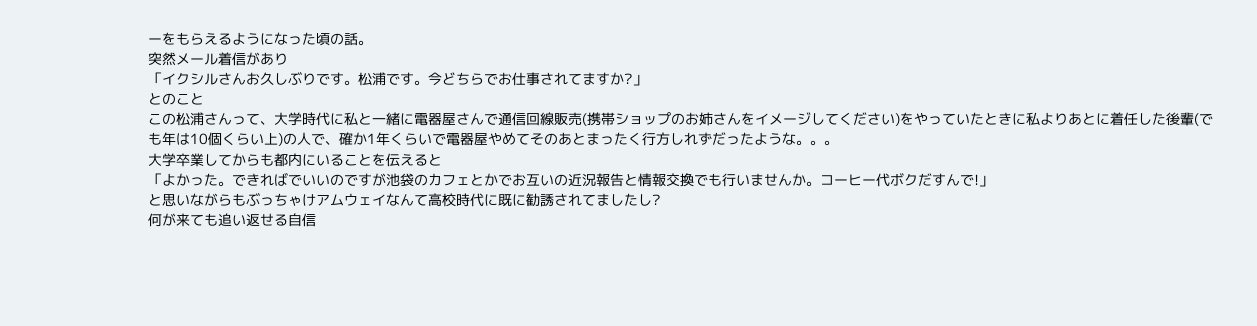ーをもらえるようになった頃の話。
突然メール着信があり
「イクシルさんお久しぶりです。松浦です。今どちらでお仕事されてますか?」
とのこと
この松浦さんって、大学時代に私と一緒に電器屋さんで通信回線販売(携帯ショップのお姉さんをイメージしてください)をやっていたときに私よりあとに着任した後輩(でも年は10個くらい上)の人で、確か1年くらいで電器屋やめてそのあとまったく行方しれずだったような。。。
大学卒業してからも都内にいることを伝えると
「よかった。できればでいいのですが池袋のカフェとかでお互いの近況報告と情報交換でも行いませんか。コーヒー代ボクだすんで!」
と思いながらもぶっちゃけアムウェイなんて高校時代に既に勧誘されてましたし?
何が来ても追い返せる自信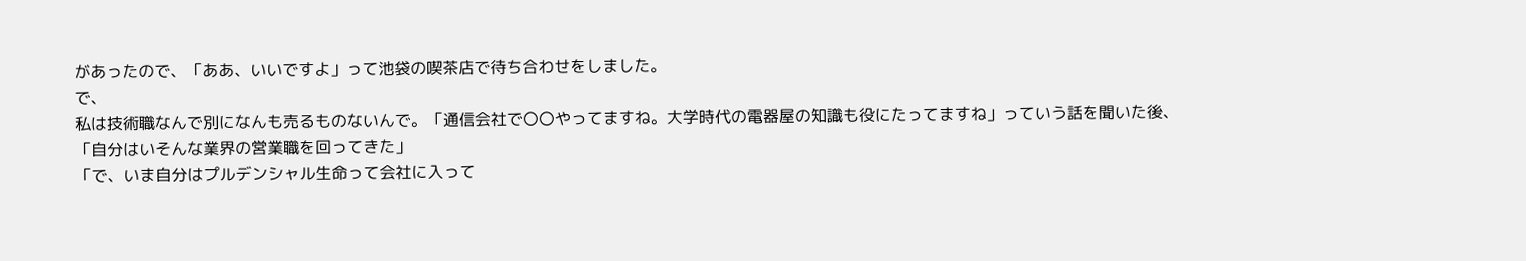があったので、「ああ、いいですよ」って池袋の喫茶店で待ち合わせをしました。
で、
私は技術職なんで別になんも売るものないんで。「通信会社で〇〇やってますね。大学時代の電器屋の知識も役にたってますね」っていう話を聞いた後、
「自分はいそんな業界の営業職を回ってきた」
「で、いま自分はプルデンシャル生命って会社に入って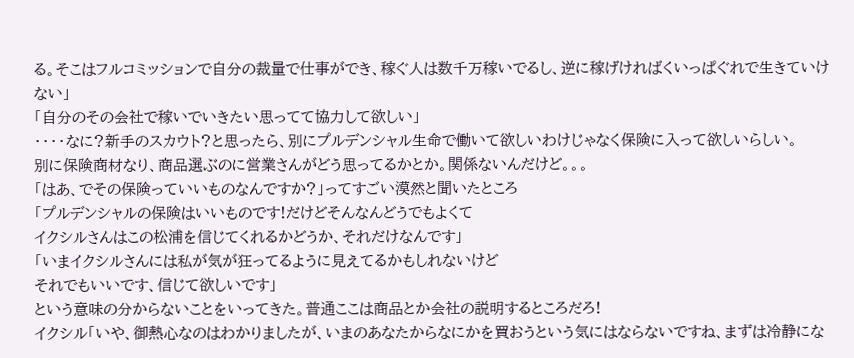る。そこはフルコミッションで自分の裁量で仕事ができ、稼ぐ人は数千万稼いでるし、逆に稼げければくいっぱぐれで生きていけない」
「自分のその会社で稼いでいきたい思ってて協力して欲しい」
・・・・なに?新手のスカウト?と思ったら、別にプルデンシャル生命で働いて欲しいわけじゃなく保険に入って欲しいらしい。
別に保険商材なり、商品選ぶのに営業さんがどう思ってるかとか。関係ないんだけど。。。
「はあ、でその保険っていいものなんですか?」ってすごい漠然と聞いたところ
「プルデンシャルの保険はいいものです!だけどそんなんどうでもよくて
イクシルさんはこの松浦を信じてくれるかどうか、それだけなんです」
「いまイクシルさんには私が気が狂ってるように見えてるかもしれないけど
それでもいいです、信じて欲しいです」
という意味の分からないことをいってきた。普通ここは商品とか会社の説明するところだろ!
イクシル「いや、御熱心なのはわかりましたが、いまのあなたからなにかを買おうという気にはならないですね、まずは冷静にな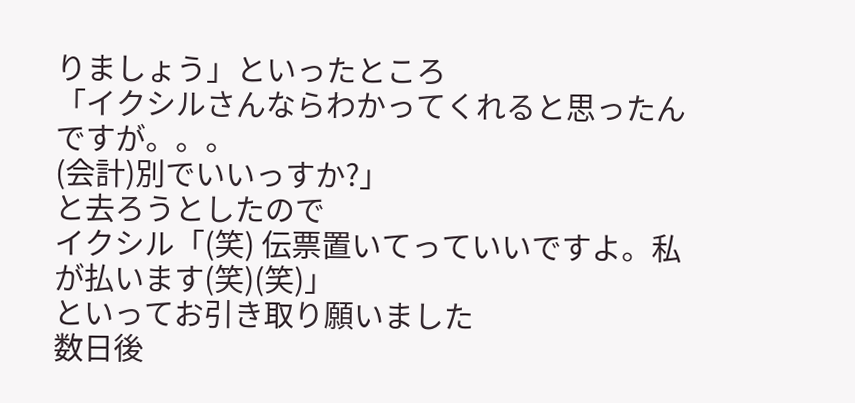りましょう」といったところ
「イクシルさんならわかってくれると思ったんですが。。。
(会計)別でいいっすか?」
と去ろうとしたので
イクシル「(笑) 伝票置いてっていいですよ。私が払います(笑)(笑)」
といってお引き取り願いました
数日後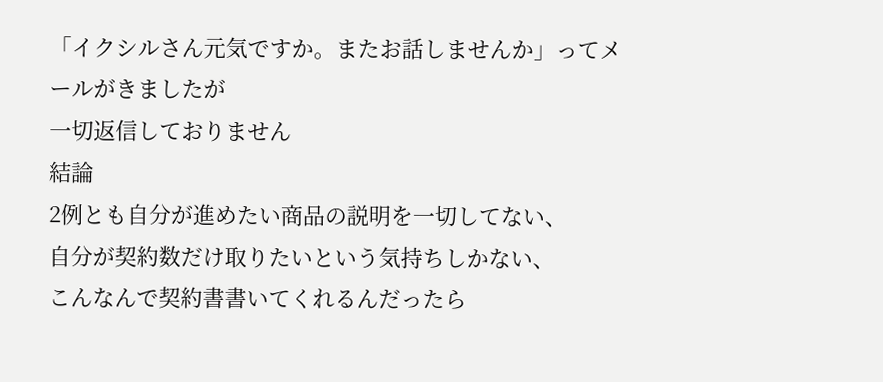「イクシルさん元気ですか。またお話しませんか」ってメールがきましたが
一切返信しておりません
結論
2例とも自分が進めたい商品の説明を一切してない、
自分が契約数だけ取りたいという気持ちしかない、
こんなんで契約書書いてくれるんだったら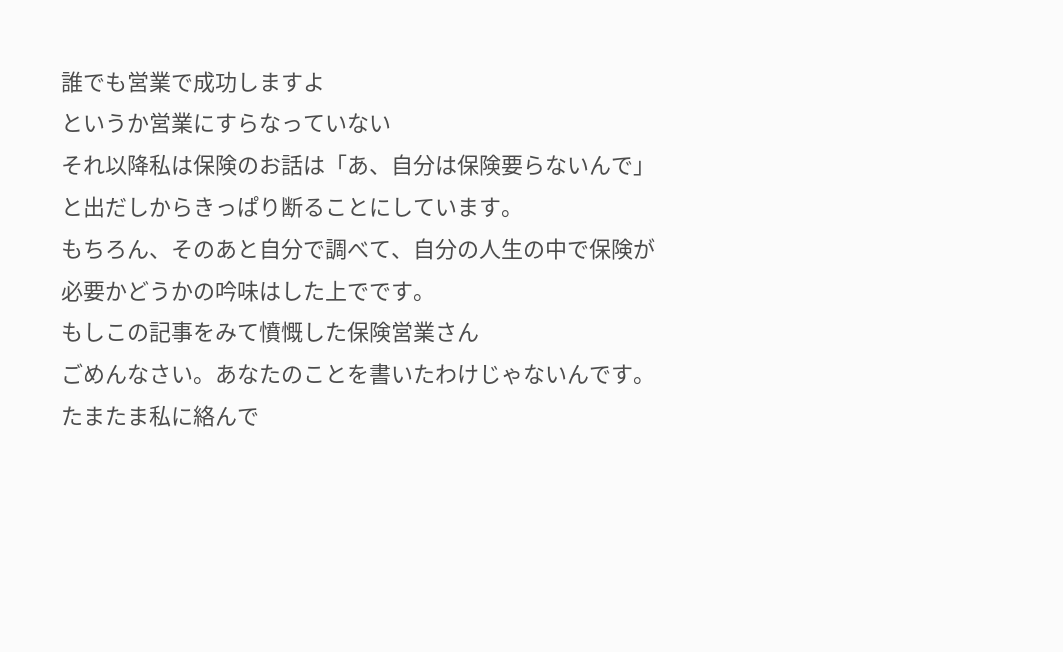誰でも営業で成功しますよ
というか営業にすらなっていない
それ以降私は保険のお話は「あ、自分は保険要らないんで」と出だしからきっぱり断ることにしています。
もちろん、そのあと自分で調べて、自分の人生の中で保険が必要かどうかの吟味はした上でです。
もしこの記事をみて憤慨した保険営業さん
ごめんなさい。あなたのことを書いたわけじゃないんです。
たまたま私に絡んで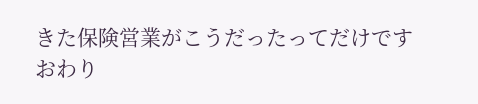きた保険営業がこうだったってだけです
おわり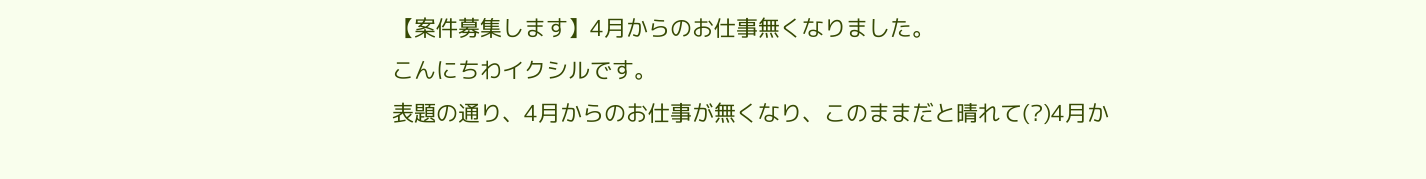【案件募集します】4月からのお仕事無くなりました。
こんにちわイクシルです。
表題の通り、4月からのお仕事が無くなり、このままだと晴れて(?)4月か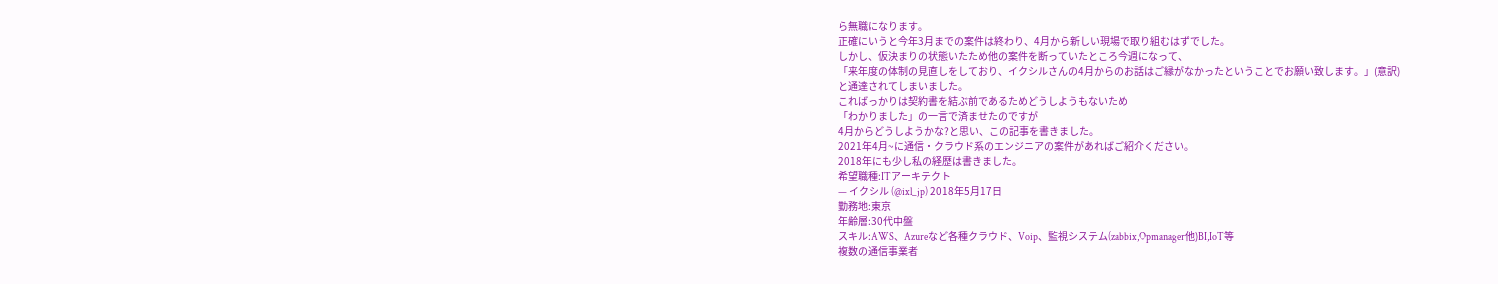ら無職になります。
正確にいうと今年3月までの案件は終わり、4月から新しい現場で取り組むはずでした。
しかし、仮決まりの状態いたため他の案件を断っていたところ今週になって、
「来年度の体制の見直しをしており、イクシルさんの4月からのお話はご縁がなかったということでお願い致します。」(意訳)
と通達されてしまいました。
こればっかりは契約書を結ぶ前であるためどうしようもないため
「わかりました」の一言で済ませたのですが
4月からどうしようかな?と思い、この記事を書きました。
2021年4月~に通信・クラウド系のエンジニアの案件があればご紹介ください。
2018年にも少し私の経歴は書きました。
希望職種:ITアーキテクト
— イクシル (@ixl_jp) 2018年5月17日
勤務地:東京
年齢層:30代中盤
スキル:AWS、Azureなど各種クラウド、Voip、監視システム(zabbix,Opmanager他)BI,IoT等
複数の通信事業者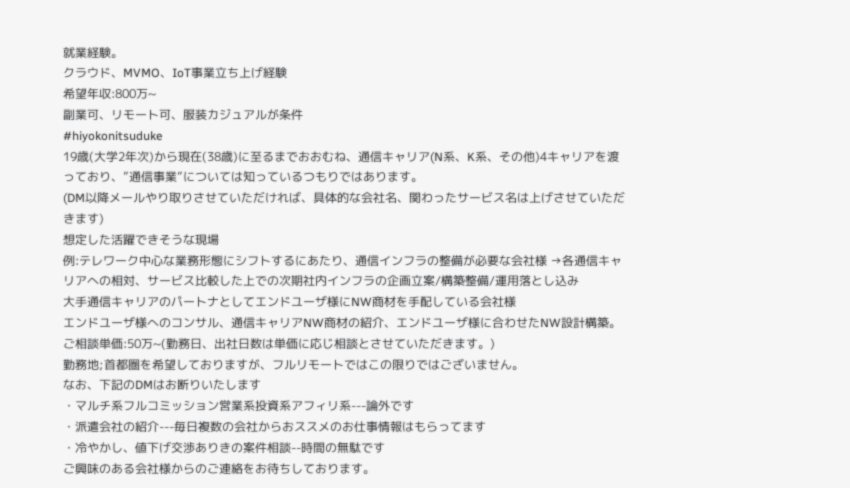就業経験。
クラウド、MVMO、IoT事業立ち上げ経験
希望年収:800万~
副業可、リモート可、服装カジュアルが条件
#hiyokonitsuduke
19歳(大学2年次)から現在(38歳)に至るまでおおむね、通信キャリア(N系、K系、その他)4キャリアを渡っており、”通信事業”については知っているつもりではあります。
(DM以降メールやり取りさせていただければ、具体的な会社名、関わったサービス名は上げさせていただきます)
想定した活躍できそうな現場
例:テレワーク中心な業務形態にシフトするにあたり、通信インフラの整備が必要な会社様 →各通信キャリアへの相対、サービス比較した上での次期社内インフラの企画立案/構築整備/運用落とし込み
大手通信キャリアのパートナとしてエンドユーザ様にNW商材を手配している会社様
エンドユーザ様へのコンサル、通信キャリアNW商材の紹介、エンドユーザ様に合わせたNW設計構築。
ご相談単価:50万~(勤務日、出社日数は単価に応じ相談とさせていただきます。)
勤務地;首都圏を希望しておりますが、フルリモートではこの限りではございません。
なお、下記のDMはお断りいたします
・マルチ系フルコミッション営業系投資系アフィリ系---論外です
・派遣会社の紹介---毎日複数の会社からおススメのお仕事情報はもらってます
・冷やかし、値下げ交渉ありきの案件相談--時間の無駄です
ご興味のある会社様からのご連絡をお待ちしております。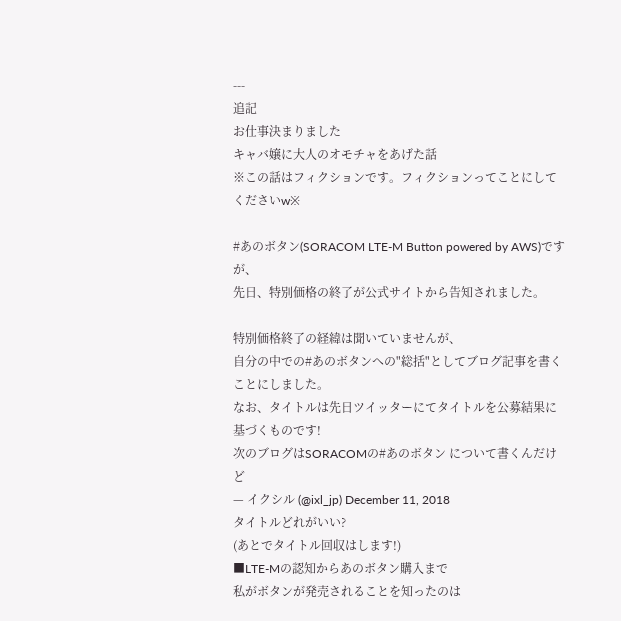---
追記
お仕事決まりました
キャバ嬢に大人のオモチャをあげた話
※この話はフィクションです。フィクションってことにしてくださいw※

#あのボタン(SORACOM LTE-M Button powered by AWS)ですが、
先日、特別価格の終了が公式サイトから告知されました。

特別価格終了の経緯は聞いていませんが、
自分の中での#あのボタンへの"総括"としてブログ記事を書くことにしました。
なお、タイトルは先日ツイッターにてタイトルを公募結果に基づくものです!
次のブログはSORACOMの#あのボタン について書くんだけど
— イクシル (@ixl_jp) December 11, 2018
タイトルどれがいい?
(あとでタイトル回収はします!)
■LTE-Mの認知からあのボタン購入まで
私がボタンが発売されることを知ったのは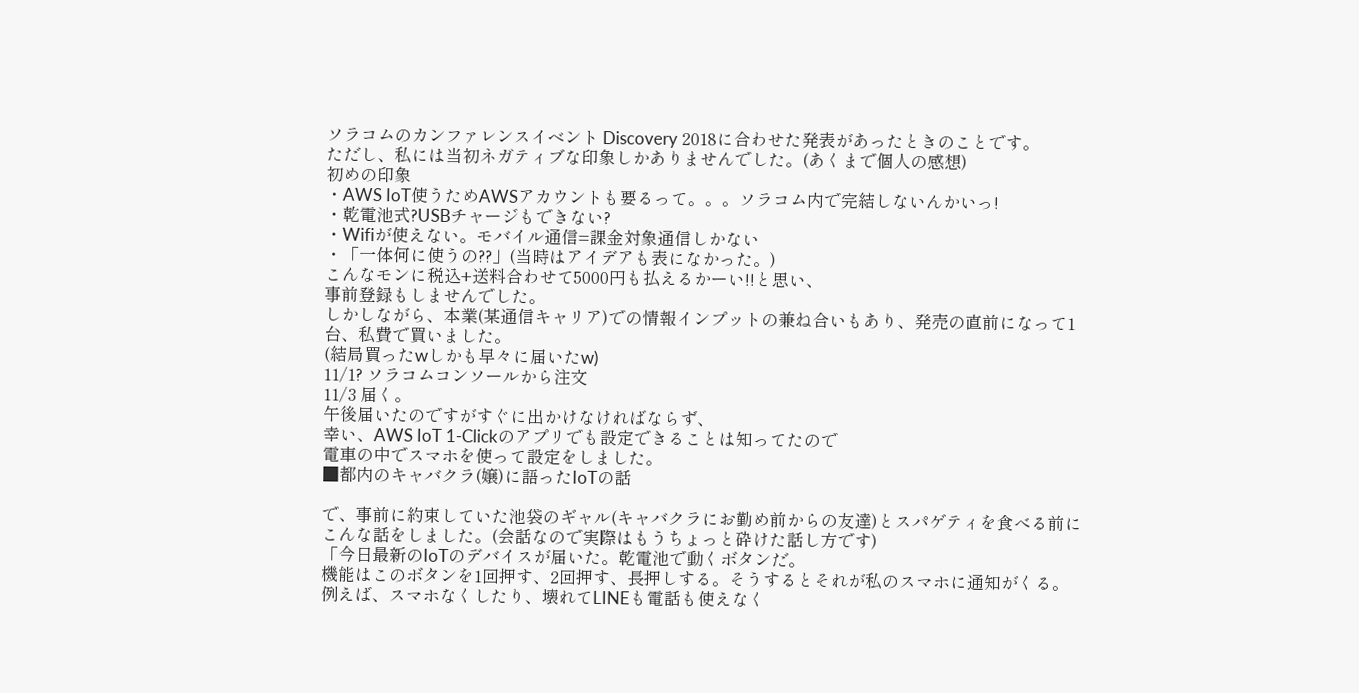ソラコムのカンファレンスイベント Discovery 2018に合わせた発表があったときのことです。
ただし、私には当初ネガティブな印象しかありませんでした。(あくまで個人の感想)
初めの印象
・AWS IoT使うためAWSアカウントも要るって。。。ソラコム内で完結しないんかいっ!
・乾電池式?USBチャージもできない?
・Wifiが使えない。モバイル通信=課金対象通信しかない
・「一体何に使うの??」(当時はアイデアも表になかった。)
こんなモンに税込+送料合わせて5000円も払えるかーい!!と思い、
事前登録もしませんでした。
しかしながら、本業(某通信キャリア)での情報インプットの兼ね合いもあり、発売の直前になって1台、私費で買いました。
(結局買ったwしかも早々に届いたw)
11/1? ソラコムコンソールから注文
11/3 届く。
午後届いたのですがすぐに出かけなければならず、
幸い、AWS IoT 1-Clickのアプリでも設定できることは知ってたので
電車の中でスマホを使って設定をしました。
■都内のキャバクラ(嬢)に語ったIoTの話

で、事前に約束していた池袋のギャル(キャバクラにお勤め前からの友達)とスパゲティを食べる前に
こんな話をしました。(会話なので実際はもうちょっと砕けた話し方です)
「今日最新のIoTのデバイスが届いた。乾電池で動くボタンだ。
機能はこのボタンを1回押す、2回押す、長押しする。そうするとそれが私のスマホに通知がくる。
例えば、スマホなくしたり、壊れてLINEも電話も使えなく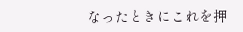なったときにこれを押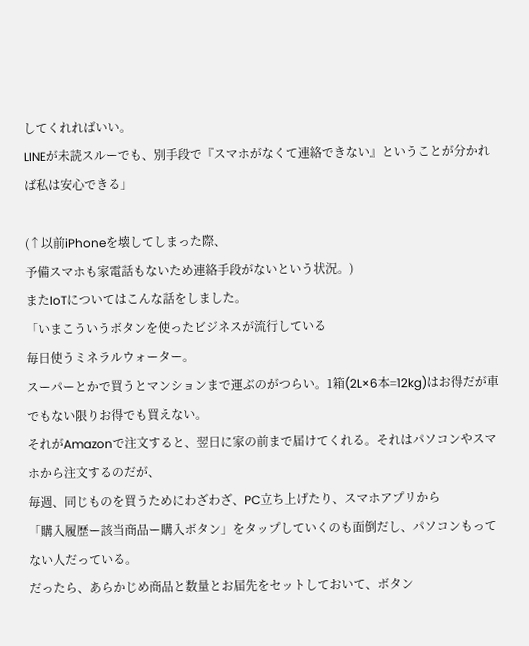してくれればいい。
LINEが未読スルーでも、別手段で『スマホがなくて連絡できない』ということが分かれば私は安心できる」

(↑以前iPhoneを壊してしまった際、
予備スマホも家電話もないため連絡手段がないという状況。)
またIoTについてはこんな話をしました。
「いまこういうボタンを使ったビジネスが流行している
毎日使うミネラルウォーター。
スーパーとかで買うとマンションまで運ぶのがつらい。1箱(2L×6本=12kg)はお得だが車でもない限りお得でも買えない。
それがAmazonで注文すると、翌日に家の前まで届けてくれる。それはパソコンやスマホから注文するのだが、
毎週、同じものを買うためにわざわざ、PC立ち上げたり、スマホアプリから
「購入履歴ー該当商品ー購入ボタン」をタップしていくのも面倒だし、パソコンもってない人だっている。
だったら、あらかじめ商品と数量とお届先をセットしておいて、ボタン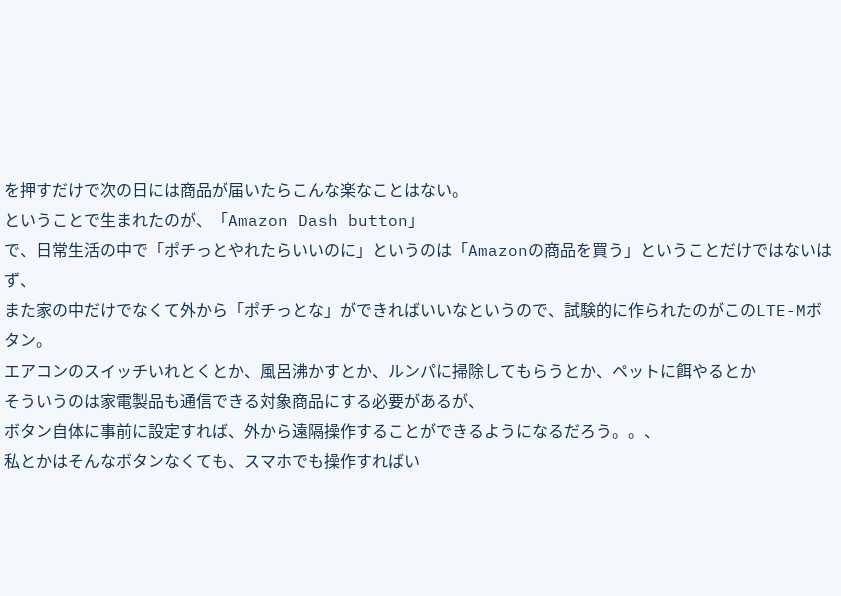を押すだけで次の日には商品が届いたらこんな楽なことはない。
ということで生まれたのが、「Amazon Dash button」
で、日常生活の中で「ポチっとやれたらいいのに」というのは「Amazonの商品を買う」ということだけではないはず、
また家の中だけでなくて外から「ポチっとな」ができればいいなというので、試験的に作られたのがこのLTE-Mボタン。
エアコンのスイッチいれとくとか、風呂沸かすとか、ルンパに掃除してもらうとか、ペットに餌やるとか
そういうのは家電製品も通信できる対象商品にする必要があるが、
ボタン自体に事前に設定すれば、外から遠隔操作することができるようになるだろう。。、
私とかはそんなボタンなくても、スマホでも操作すればい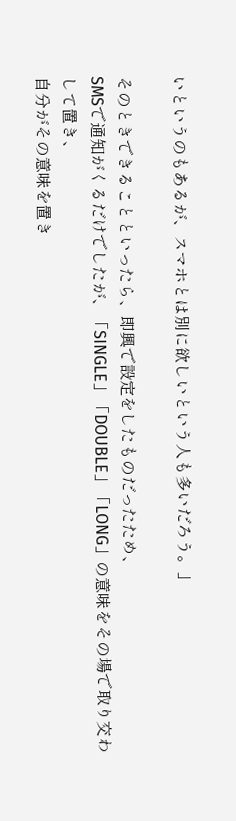いというのもあるが、スマホとは別に欲しいという人も多いだろう。」

そのときできることといったら、即興で設定をしたものだったため、
SMSで通知がくるだけでしたが、「SINGLE」「DOUBLE」「LONG」の意味をその場で取り交わして置き、
自分がその意味を置き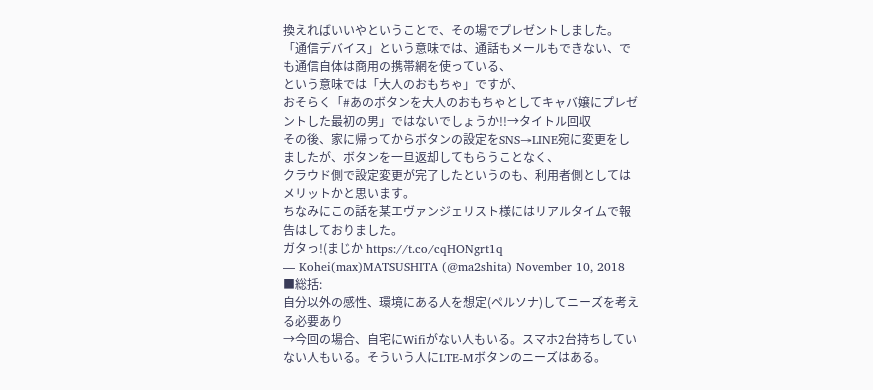換えればいいやということで、その場でプレゼントしました。
「通信デバイス」という意味では、通話もメールもできない、でも通信自体は商用の携帯網を使っている、
という意味では「大人のおもちゃ」ですが、
おそらく「#あのボタンを大人のおもちゃとしてキャバ嬢にプレゼントした最初の男」ではないでしょうか!!→タイトル回収
その後、家に帰ってからボタンの設定をSNS→LINE宛に変更をしましたが、ボタンを一旦返却してもらうことなく、
クラウド側で設定変更が完了したというのも、利用者側としてはメリットかと思います。
ちなみにこの話を某エヴァンジェリスト様にはリアルタイムで報告はしておりました。
ガタっ!(まじか https://t.co/cqHONgrt1q
— Kohei(max)MATSUSHITA (@ma2shita) November 10, 2018
■総括:
自分以外の感性、環境にある人を想定(ペルソナ)してニーズを考える必要あり
→今回の場合、自宅にWifiがない人もいる。スマホ2台持ちしていない人もいる。そういう人にLTE-Mボタンのニーズはある。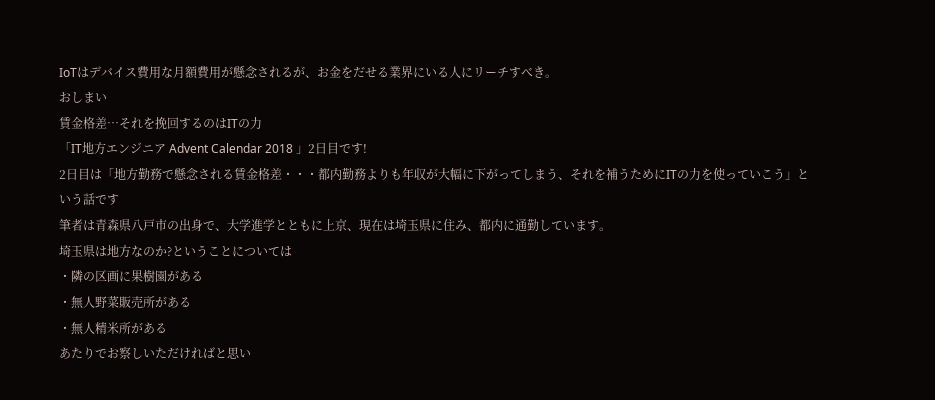IoTはデバイス費用な月額費用が懸念されるが、お金をだせる業界にいる人にリーチすべき。
おしまい
賃金格差…それを挽回するのはITの力
「IT地方エンジニア Advent Calendar 2018 」2日目です!
2日目は「地方勤務で懸念される賃金格差・・・都内勤務よりも年収が大幅に下がってしまう、それを補うためにITの力を使っていこう」という話です
筆者は青森県八戸市の出身で、大学進学とともに上京、現在は埼玉県に住み、都内に通勤しています。
埼玉県は地方なのか?ということについては
・隣の区画に果樹園がある
・無人野菜販売所がある
・無人精米所がある
あたりでお察しいただければと思い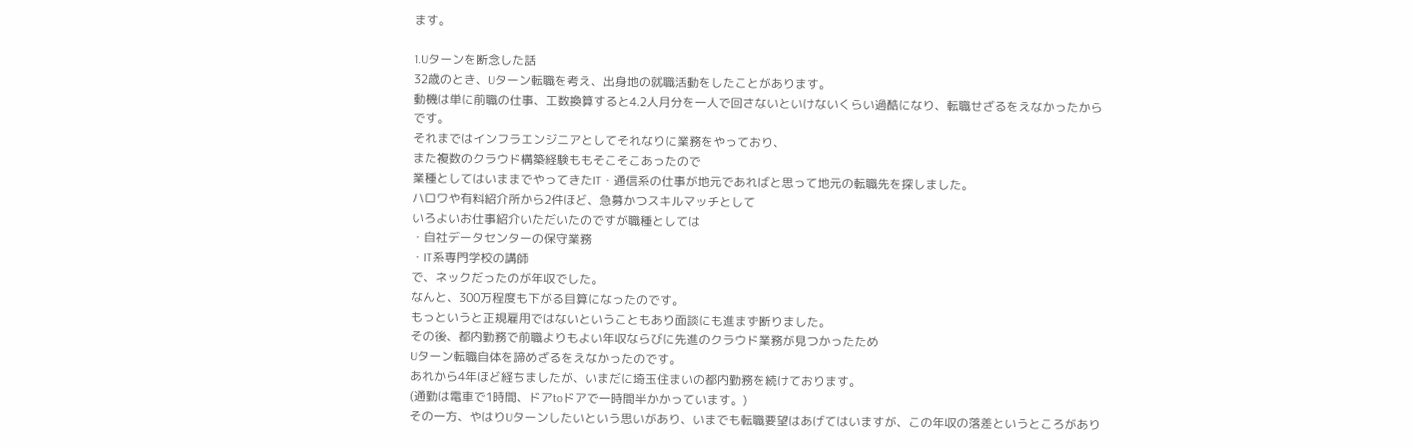ます。

1.Uターンを断念した話
32歳のとき、Uターン転職を考え、出身地の就職活動をしたことがあります。
動機は単に前職の仕事、工数換算すると4.2人月分を一人で回さないといけないくらい過酷になり、転職せざるをえなかったからです。
それまではインフラエンジニアとしてそれなりに業務をやっており、
また複数のクラウド構築経験ももそこそこあったので
業種としてはいままでやってきたIT・通信系の仕事が地元であればと思って地元の転職先を探しました。
ハロワや有料紹介所から2件ほど、急募かつスキルマッチとして
いろよいお仕事紹介いただいたのですが職種としては
・自社データセンターの保守業務
・IT系専門学校の講師
で、ネックだったのが年収でした。
なんと、300万程度も下がる目算になったのです。
もっというと正規雇用ではないということもあり面談にも進まず断りました。
その後、都内勤務で前職よりもよい年収ならびに先進のクラウド業務が見つかったため
Uターン転職自体を諦めざるをえなかったのです。
あれから4年ほど経ちましたが、いまだに埼玉住まいの都内勤務を続けております。
(通勤は電車で1時間、ドアtoドアで一時間半かかっています。)
その一方、やはりUターンしたいという思いがあり、いまでも転職要望はあげてはいますが、この年収の落差というところがあり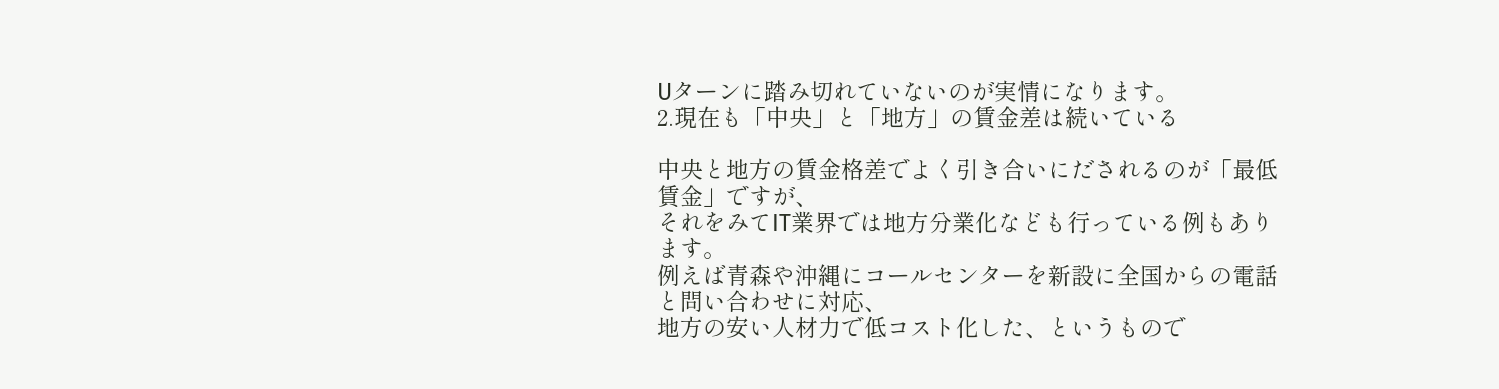Uターンに踏み切れていないのが実情になります。
2.現在も「中央」と「地方」の賃金差は続いている

中央と地方の賃金格差でよく引き合いにだされるのが「最低賃金」ですが、
それをみてIT業界では地方分業化なども行っている例もあります。
例えば青森や沖縄にコールセンターを新設に全国からの電話と問い合わせに対応、
地方の安い人材力で低コスト化した、というもので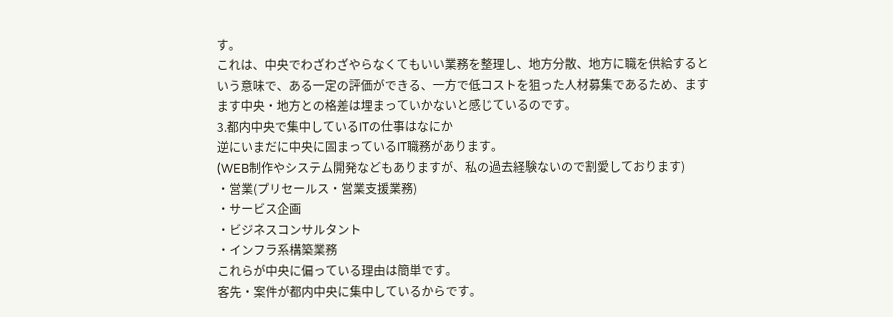す。
これは、中央でわざわざやらなくてもいい業務を整理し、地方分散、地方に職を供給するという意味で、ある一定の評価ができる、一方で低コストを狙った人材募集であるため、ますます中央・地方との格差は埋まっていかないと感じているのです。
3.都内中央で集中しているITの仕事はなにか
逆にいまだに中央に固まっているIT職務があります。
(WEB制作やシステム開発などもありますが、私の過去経験ないので割愛しております)
・営業(プリセールス・営業支援業務)
・サービス企画
・ビジネスコンサルタント
・インフラ系構築業務
これらが中央に偏っている理由は簡単です。
客先・案件が都内中央に集中しているからです。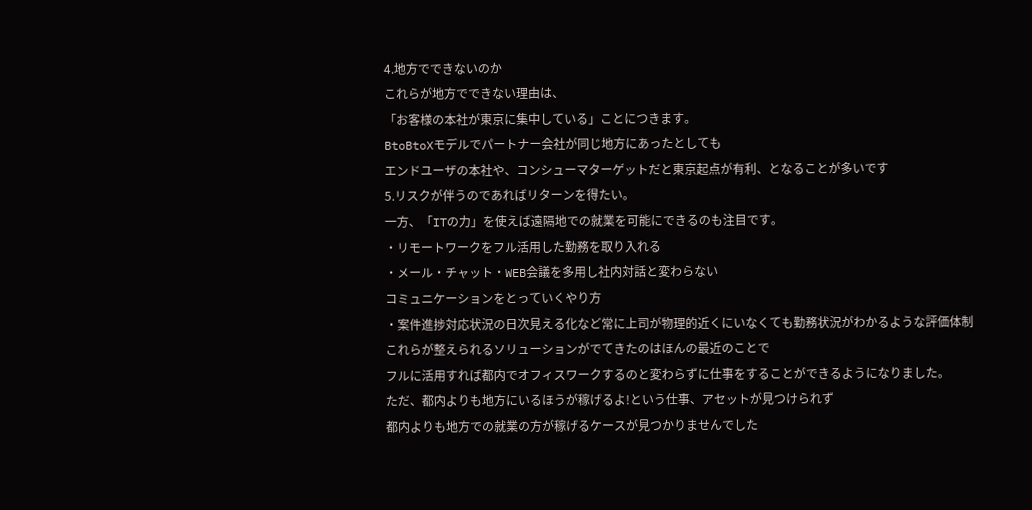4.地方でできないのか
これらが地方でできない理由は、
「お客様の本社が東京に集中している」ことにつきます。
BtoBtoXモデルでパートナー会社が同じ地方にあったとしても
エンドユーザの本社や、コンシューマターゲットだと東京起点が有利、となることが多いです
5.リスクが伴うのであればリターンを得たい。
一方、「ITの力」を使えば遠隔地での就業を可能にできるのも注目です。
・リモートワークをフル活用した勤務を取り入れる
・メール・チャット・WEB会議を多用し社内対話と変わらない
コミュニケーションをとっていくやり方
・案件進捗対応状況の日次見える化など常に上司が物理的近くにいなくても勤務状況がわかるような評価体制
これらが整えられるソリューションがでてきたのはほんの最近のことで
フルに活用すれば都内でオフィスワークするのと変わらずに仕事をすることができるようになりました。
ただ、都内よりも地方にいるほうが稼げるよ!という仕事、アセットが見つけられず
都内よりも地方での就業の方が稼げるケースが見つかりませんでした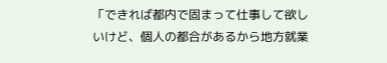「できれば都内で固まって仕事して欲しいけど、個人の都合があるから地方就業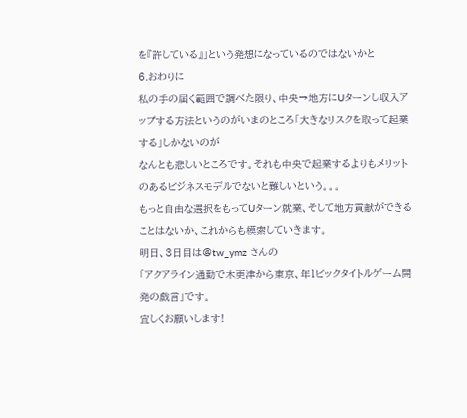を『許している』」という発想になっているのではないかと
6.おわりに
私の手の届く範囲で調べた限り、中央→地方にUターンし収入アップする方法というのがいまのところ「大きなリスクを取って起業する」しかないのが
なんとも悲しいところです。それも中央で起業するよりもメリットのあるビジネスモデルでないと難しいという。。。
もっと自由な選択をもってUターン就業、そして地方貢献ができることはないか、これからも模索していきます。
明日、3日目は@tw_ymz さんの
「アクアライン通勤で木更津から東京、年1ビックタイトルゲーム開発の戯言」です。
宜しくお願いします!